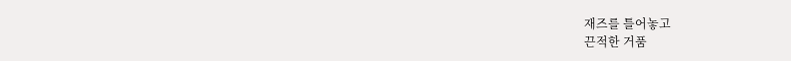재즈를 틀어놓고
끈적한 거품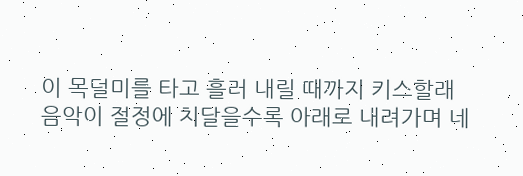이 목덜미를 타고 흘러 내릴 때까지 키스할래
음악이 절정에 치달을수록 아래로 내려가며 네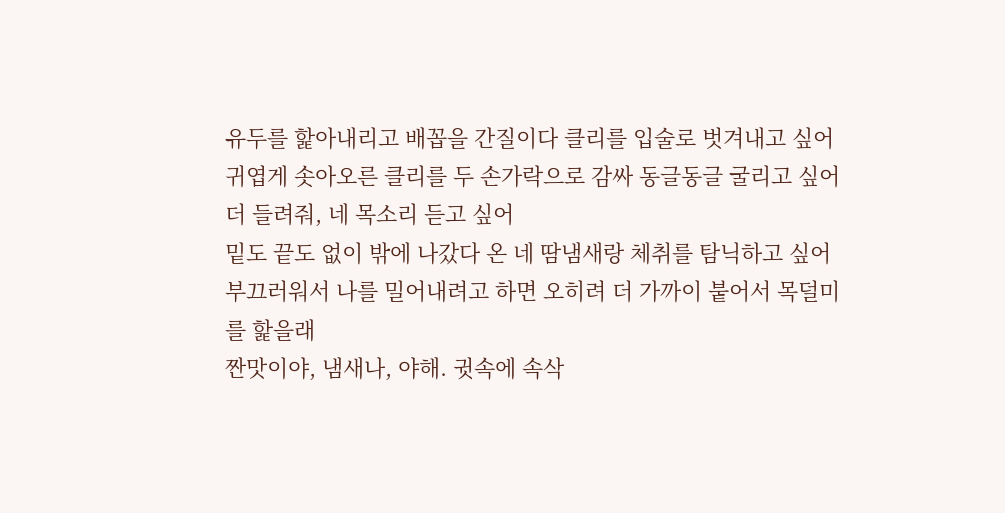유두를 핥아내리고 배꼽을 간질이다 클리를 입술로 벗겨내고 싶어
귀엽게 솟아오른 클리를 두 손가락으로 감싸 동글동글 굴리고 싶어
더 들려줘, 네 목소리 듣고 싶어
밑도 끝도 없이 밖에 나갔다 온 네 땀냄새랑 체취를 탐닉하고 싶어
부끄러워서 나를 밀어내려고 하면 오히려 더 가까이 붙어서 목덜미를 핥을래
짠맛이야, 냄새나, 야해. 귓속에 속삭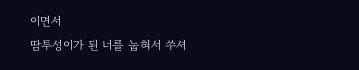이면서
땀투성이가 된 너를 눕혀서 쑤셔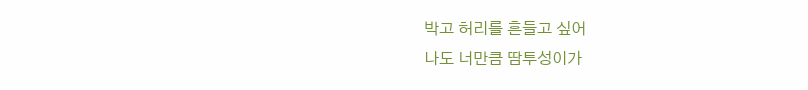박고 허리를 흔들고 싶어
나도 너만큼 땀투성이가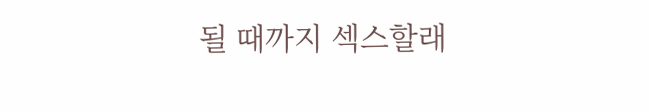될 때까지 섹스할래